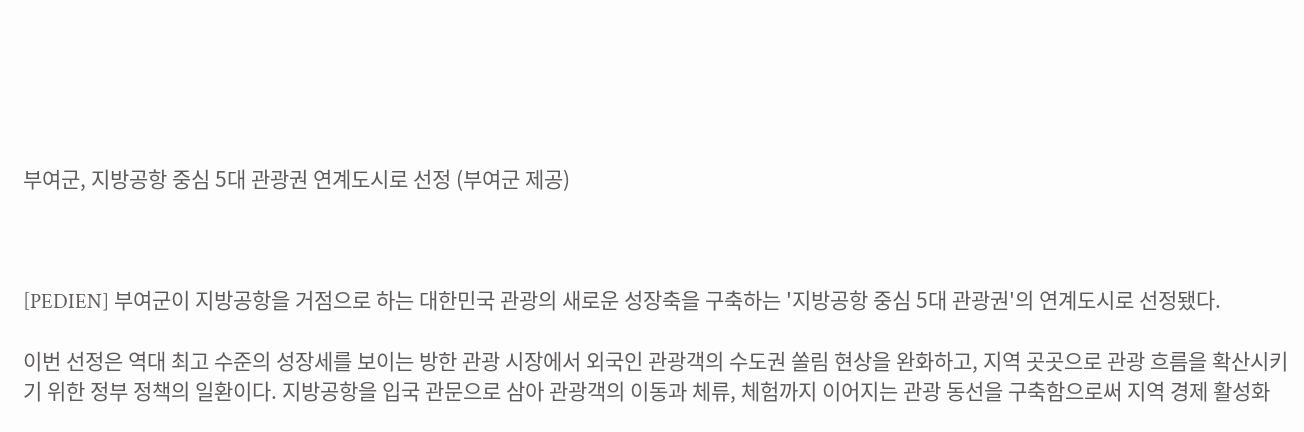부여군, 지방공항 중심 5대 관광권 연계도시로 선정 (부여군 제공)



[PEDIEN] 부여군이 지방공항을 거점으로 하는 대한민국 관광의 새로운 성장축을 구축하는 '지방공항 중심 5대 관광권'의 연계도시로 선정됐다.

이번 선정은 역대 최고 수준의 성장세를 보이는 방한 관광 시장에서 외국인 관광객의 수도권 쏠림 현상을 완화하고, 지역 곳곳으로 관광 흐름을 확산시키기 위한 정부 정책의 일환이다. 지방공항을 입국 관문으로 삼아 관광객의 이동과 체류, 체험까지 이어지는 관광 동선을 구축함으로써 지역 경제 활성화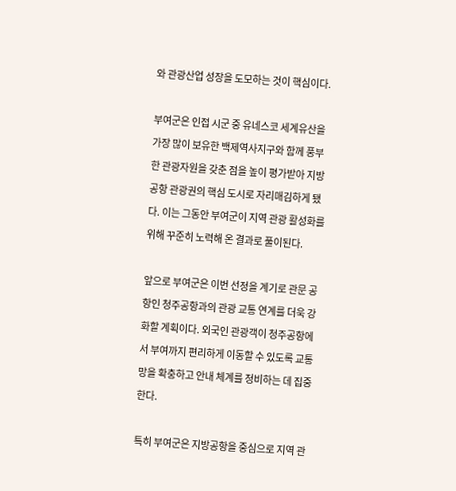와 관광산업 성장을 도모하는 것이 핵심이다.

부여군은 인접 시군 중 유네스코 세계유산을 가장 많이 보유한 백제역사지구와 함께 풍부한 관광자원을 갖춘 점을 높이 평가받아 지방공항 관광권의 핵심 도시로 자리매김하게 됐다. 이는 그동안 부여군이 지역 관광 활성화를 위해 꾸준히 노력해 온 결과로 풀이된다.

앞으로 부여군은 이번 선정을 계기로 관문 공항인 청주공항과의 관광 교통 연계를 더욱 강화할 계획이다. 외국인 관광객이 청주공항에서 부여까지 편리하게 이동할 수 있도록 교통망을 확충하고 안내 체계를 정비하는 데 집중한다.

특히 부여군은 지방공항을 중심으로 지역 관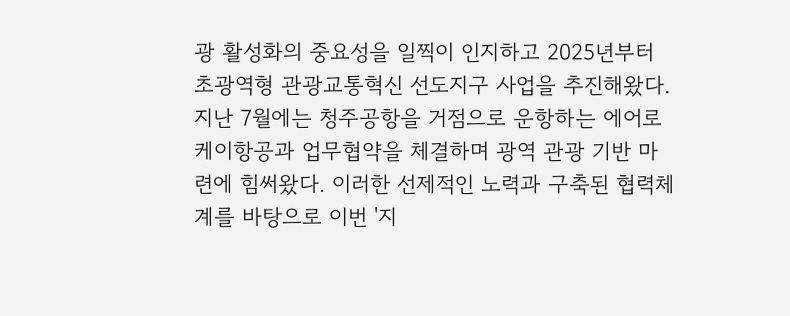광 활성화의 중요성을 일찍이 인지하고 2025년부터 초광역형 관광교통혁신 선도지구 사업을 추진해왔다. 지난 7월에는 청주공항을 거점으로 운항하는 에어로케이항공과 업무협약을 체결하며 광역 관광 기반 마련에 힘써왔다. 이러한 선제적인 노력과 구축된 협력체계를 바탕으로 이번 '지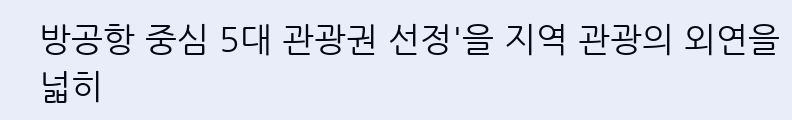방공항 중심 5대 관광권 선정'을 지역 관광의 외연을 넓히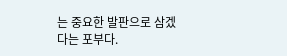는 중요한 발판으로 삼겠다는 포부다.